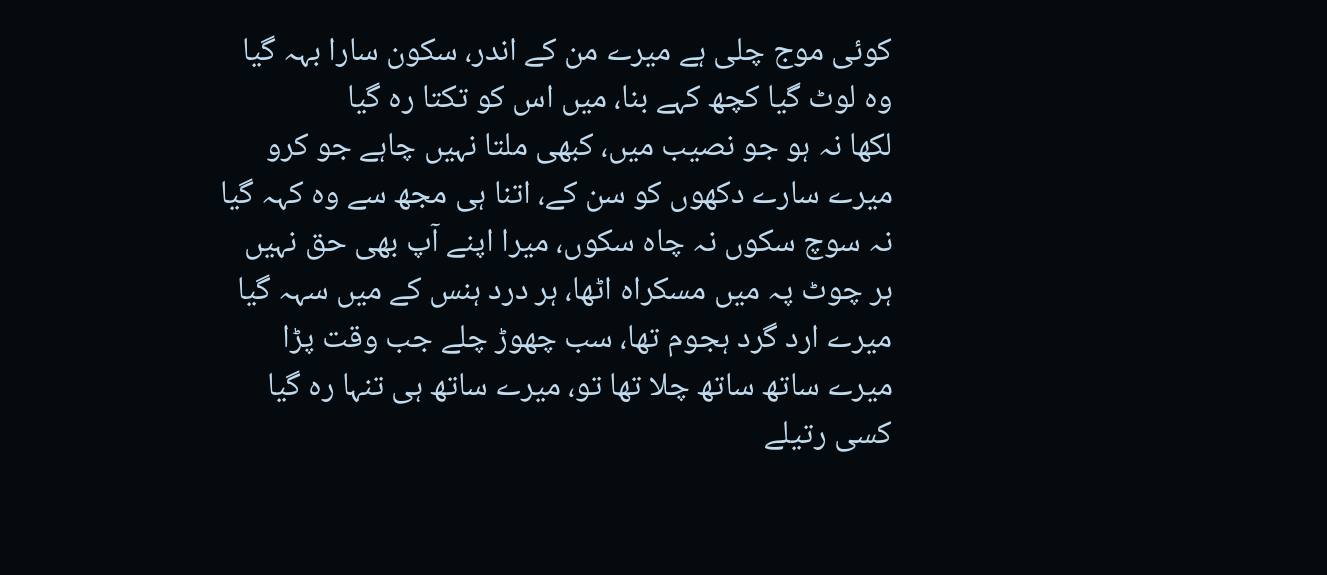کوئی موج چلی ہے میرے من کے اندر، سکون سارا بہہ گیا
وہ لوٹ گیا کچھ کہے بنا، میں اس کو تکتا رہ گیا
لکھا نہ ہو جو نصیب میں، کبھی ملتا نہیں چاہے جو کرو
میرے سارے دکھوں کو سن کے، اتنا ہی مجھ سے وہ کہہ گیا
نہ سوچ سکوں نہ چاہ سکوں، میرا اپنے آپ بھی حق نہیں
ہر چوٹ پہ میں مسکراہ اٹھا، ہر درد ہنس کے میں سہہ گیا
میرے ارد گرد ہجوم تھا، سب چھوڑ چلے جب وقت پڑا
میرے ساتھ ساتھ چلا تھا تو، میرے ساتھ ہی تنہا رہ گیا
کسی رتیلے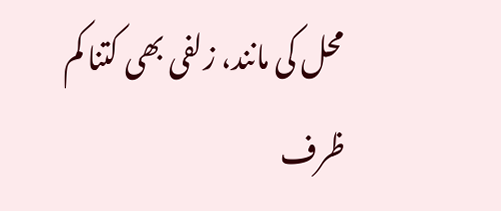محل کی مانند، زلفی بھی کتنا کم ظرف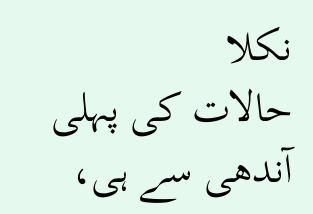نکلا
حالات کی پہلی آندھی سے ہی،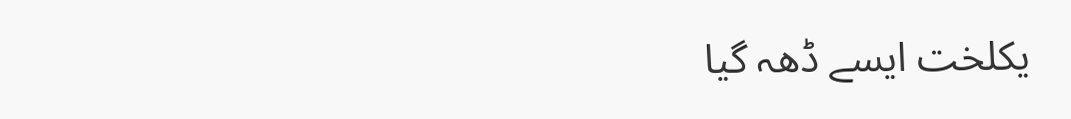یکلخت ایسے ڈھہ گیا